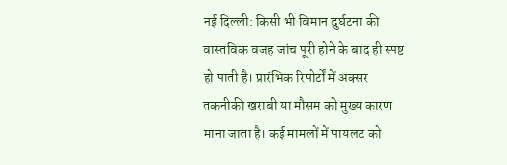नई दिल्ली: किसी भी विमान दुर्घटना की वास्तविक वजह जांच पूरी होने के बाद ही स्पष्ट हो पाती है। प्रारंभिक रिपोर्टों में अक्सर तकनीकी खराबी या मौसम को मुख्य कारण माना जाता है। कई मामलों में पायलट को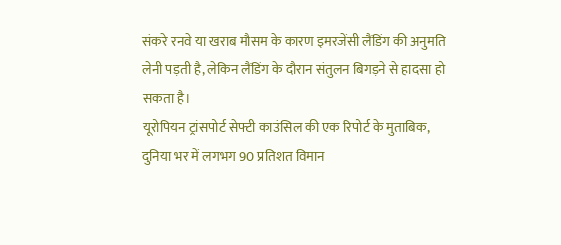संकरे रनवे या खराब मौसम के कारण इमरजेंसी लैंडिंग की अनुमति लेनी पड़ती है, लेकिन लैंडिंग के दौरान संतुलन बिगड़ने से हादसा हो सकता है।
यूरोपियन ट्रांसपोर्ट सेफ्टी काउंसिल की एक रिपोर्ट के मुताबिक, दुनिया भर में लगभग 90 प्रतिशत विमान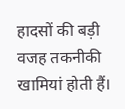हादसों की बड़ी वजह तकनीकी खामियां होती हैं।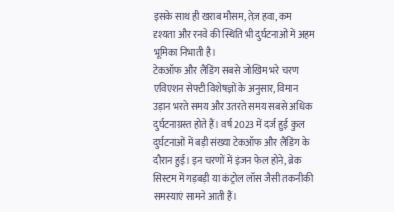इसके साथ ही खराब मौसम, तेज़ हवा, कम दृश्यता और रनवे की स्थिति भी दुर्घटनाओं में अहम भूमिका निभाती है।
टेकऑफ और लैंडिंग सबसे जोखिम भरे चरण
एविएशन सेफ्टी विशेषज्ञों के अनुसार, विमान उड़ान भरते समय और उतरते समय सबसे अधिक दुर्घटनाग्रस्त होते हैं। वर्ष 2023 में दर्ज हुई कुल दुर्घटनाओं में बड़ी संख्या टेकऑफ और लैंडिंग के दौरान हुई। इन चरणों में इंजन फेल होने, ब्रेक सिस्टम में गड़बड़ी या कंट्रोल लॉस जैसी तकनीकी समस्याएं सामने आती हैं।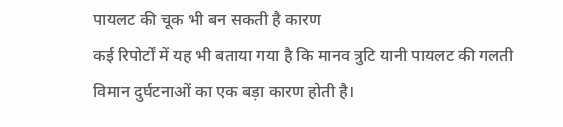पायलट की चूक भी बन सकती है कारण
कई रिपोर्टों में यह भी बताया गया है कि मानव त्रुटि यानी पायलट की गलती विमान दुर्घटनाओं का एक बड़ा कारण होती है।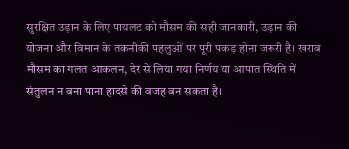सुरक्षित उड़ान के लिए पायलट को मौसम की सही जानकारी, उड़ान की योजना और विमान के तकनीकी पहलुओं पर पूरी पकड़ होना जरूरी है। खराब मौसम का गलत आकलन, देर से लिया गया निर्णय या आपात स्थिति में संतुलन न बना पाना हादसे की वजह बन सकता है।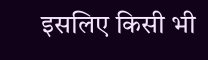इसलिए किसी भी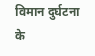विमान दुर्घटना के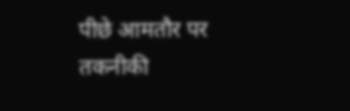पीछे आमतौर पर तकनीकी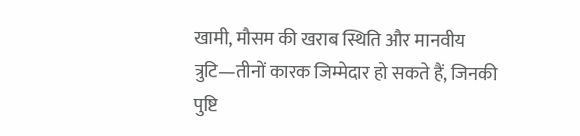खामी, मौसम की खराब स्थिति और मानवीय त्रुटि—तीनों कारक जिम्मेदार हो सकते हैं, जिनकी पुष्टि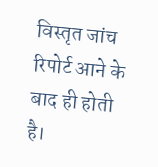विस्तृत जांच रिपोर्ट आने के बाद ही होती है।